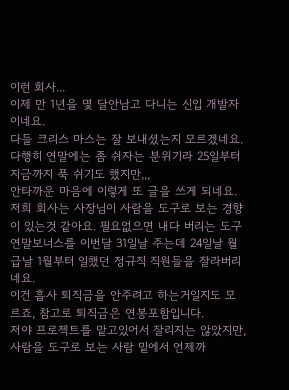이런 회사...
이제 만 1년을 몇 달안남고 다니는 신입 개발자이네요.
다들 크리스 마스는 잘 보내셨는지 모르겠네요.
다행히 연말에는 좀 쉬자는 분위기라 25일부터 지금까지 푹 쉬기도 했지만,,,
안타까운 마음에 이렇게 또 글을 쓰게 되네요.
저희 회사는 사장님이 사람을 도구로 보는 경향이 있는것 같아요. 필요없으면 내다 버리는 도구
연말보너스를 이번달 31일날 주는데 24일날 월급날 1월부터 일했던 정규직 직원들을 잘라버리네요.
이건 흡사 퇴직금을 안주려고 하는거일지도 모르죠, 참고로 퇴직금은 연봉포함입니다.
저야 프로젝트를 맡고있어서 잘리지는 않았지만, 사람을 도구로 보는 사람 밑에서 언제까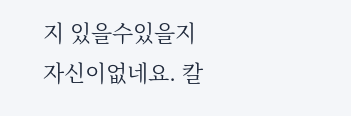지 있을수있을지
자신이없네요. 칼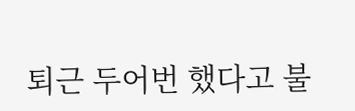퇴근 두어번 했다고 불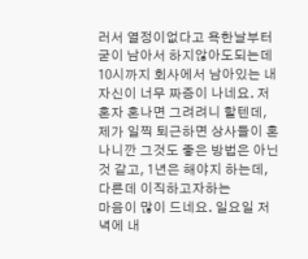러서 열정이없다고 욕한날부터 굳이 남아서 하지않아도되는데
10시까지 회사에서 남아있는 내자신이 너무 짜증이 나네요. 저혼자 혼나면 그려려니 할텐데,
제가 일찍 퇴근하면 상사들이 혼나니깐 그것도 좋은 방법은 아닌것 같고, 1년은 해야지 하는데, 다른데 이직하고자하는
마음이 많이 드네요. 일요일 저녁에 내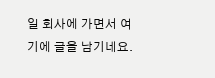일 회사에 가면서 여기에 글을 남기네요.